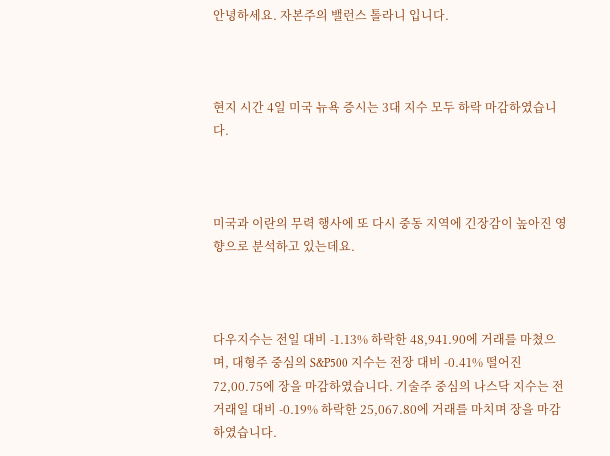안녕하세요. 자본주의 밸런스 톨라니 입니다.



현지 시간 4일 미국 뉴욕 증시는 3대 지수 모두 하락 마감하였습니다.



미국과 이란의 무력 행사에 또 다시 중동 지역에 긴장감이 높아진 영향으로 분석하고 있는데요.



다우지수는 전일 대비 -1.13% 하락한 48,941.90에 거래를 마쳤으며, 대형주 중심의 S&P500 지수는 전장 대비 -0.41% 떨어진 72,00.75에 장을 마감하였습니다. 기술주 중심의 나스닥 지수는 전 거래일 대비 -0.19% 하락한 25,067.80에 거래를 마치며 장을 마감하였습니다.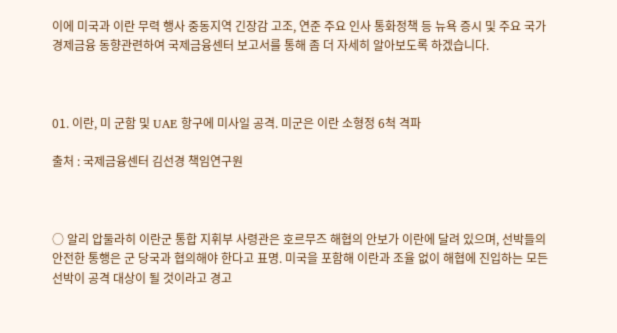이에 미국과 이란 무력 행사 중동지역 긴장감 고조, 연준 주요 인사 통화정책 등 뉴욕 증시 및 주요 국가 경제금융 동향관련하여 국제금융센터 보고서를 통해 좀 더 자세히 알아보도록 하겠습니다.



01. 이란, 미 군함 및 UAE 항구에 미사일 공격. 미군은 이란 소형정 6척 격파

출처 : 국제금융센터 김선경 책임연구원



○ 알리 압둘라히 이란군 통합 지휘부 사령관은 호르무즈 해협의 안보가 이란에 달려 있으며, 선박들의 안전한 통행은 군 당국과 협의해야 한다고 표명. 미국을 포함해 이란과 조율 없이 해협에 진입하는 모든 선박이 공격 대상이 될 것이라고 경고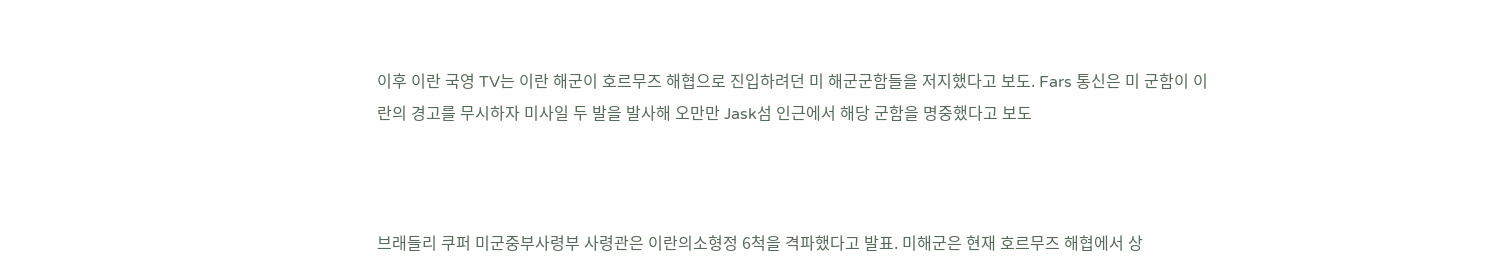이후 이란 국영 TV는 이란 해군이 호르무즈 해협으로 진입하려던 미 해군군함들을 저지했다고 보도. Fars 통신은 미 군함이 이란의 경고를 무시하자 미사일 두 발을 발사해 오만만 Jask섬 인근에서 해당 군함을 명중했다고 보도



브래들리 쿠퍼 미군중부사령부 사령관은 이란의소형정 6척을 격파했다고 발표. 미해군은 현재 호르무즈 해협에서 상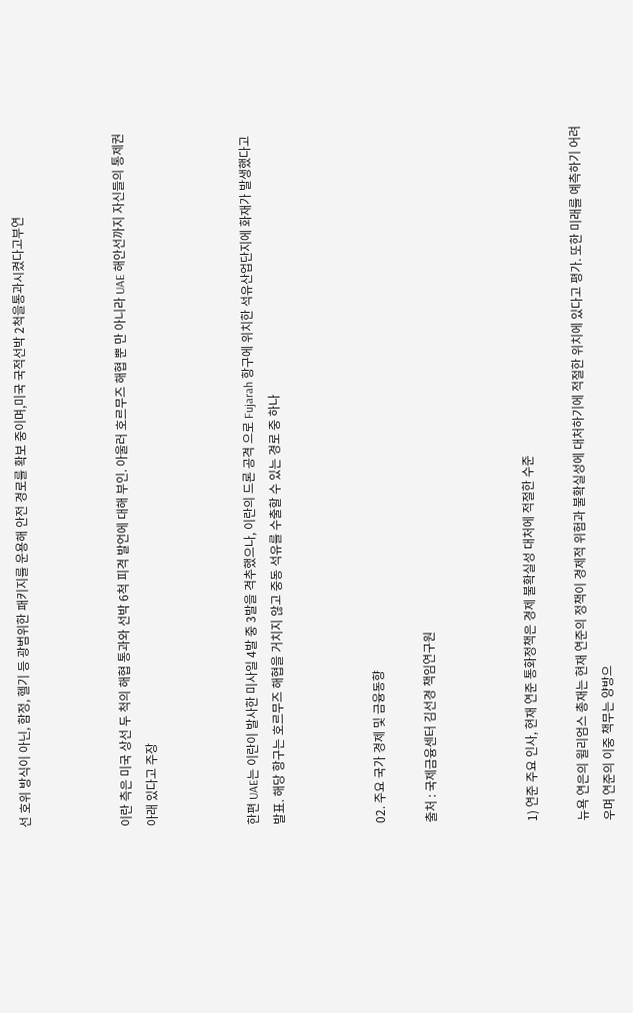선 호위 방식이 아닌, 함정, 헬기 등 광범위한 패키지를 운용해 안전 경로를 확보 중이며,미국 국적선박 2척을통과시켰다고부연



이란 측은 미국 상선 두 척의 해협 통과와 선박 6척 피격 발언에 대해 부인. 아울러 호르무즈 해협 뿐 만 아니라 UAE 해안선까지 자신들의 통제권 아래 있다고 주장



한편 UAE는 이란이 발사한 미사일 4발 중 3발을 격추했으나, 이란의 드론 공격 으로 Fujarah 항구에 위치한 석유산업단지에 화재가 발생했다고 발표. 해당 항구는 호르무즈 해협을 거치지 않고 중동 석유를 수출할 수 있는 경로 중 하나



02. 주요 국가 경제 및 금융동향

출처 : 국제금융센터 김선경 책임연구원



1) 연준 주요 인사, 현재 연준 통화정책은 경제 불확실성 대처에 적절한 수준

뉴욕 연은의 윌리엄스 총재는 현재 연준의 정책이 경제적 위험과 불확실성에 대처하기에 적절한 위치에 있다고 평가. 또한 미래를 예측하기 어려우며 연준의 이중 책무는 양방으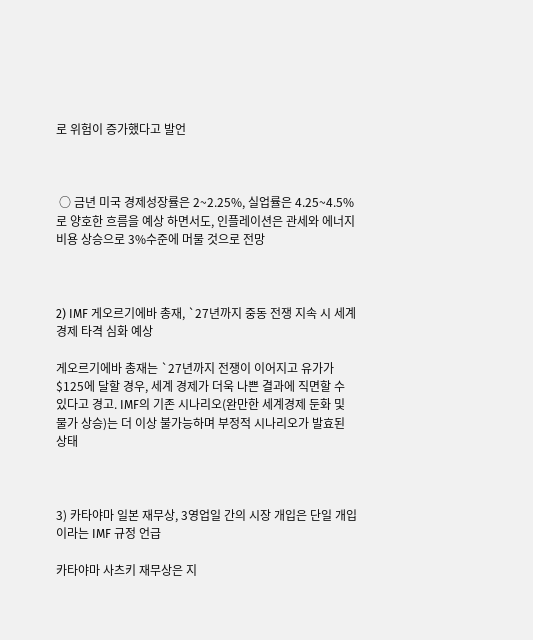로 위험이 증가했다고 발언



 ○ 금년 미국 경제성장률은 2~2.25%, 실업률은 4.25~4.5%로 양호한 흐름을 예상 하면서도, 인플레이션은 관세와 에너지 비용 상승으로 3%수준에 머물 것으로 전망



2) IMF 게오르기에바 총재, `27년까지 중동 전쟁 지속 시 세계경제 타격 심화 예상

게오르기에바 총재는 `27년까지 전쟁이 이어지고 유가가 $125에 달할 경우, 세계 경제가 더욱 나쁜 결과에 직면할 수 있다고 경고. IMF의 기존 시나리오(완만한 세계경제 둔화 및 물가 상승)는 더 이상 불가능하며 부정적 시나리오가 발효된 상태



3) 카타야마 일본 재무상, 3영업일 간의 시장 개입은 단일 개입이라는 IMF 규정 언급

카타야마 사츠키 재무상은 지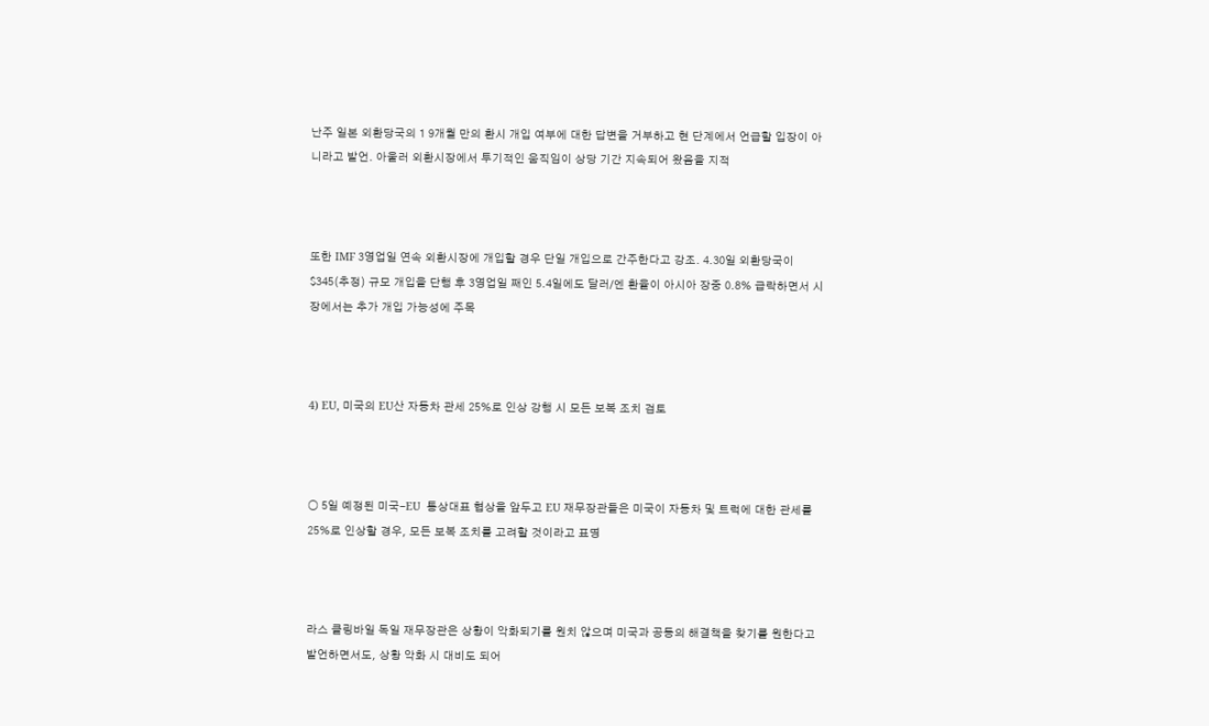난주 일본 외환당국의 1 9개월 만의 환시 개입 여부에 대한 답변을 거부하고 현 단계에서 언급할 입장이 아니라고 발언. 아울러 외환시장에서 투기적인 움직임이 상당 기간 지속되어 왔음을 지적



또한 IMF 3영업일 연속 외환시장에 개입할 경우 단일 개입으로 간주한다고 강조. 4.30일 외환당국이 $345(추정) 규모 개입을 단행 후 3영업일 째인 5.4일에도 달러/엔 환율이 아시아 장중 0.8% 급락하면서 시장에서는 추가 개입 가능성에 주목



4) EU, 미국의 EU산 자동차 관세 25%로 인상 강행 시 모든 보복 조치 검토



○ 5일 예정된 미국-EU  통상대표 협상을 앞두고 EU 재무장관들은 미국이 자동차 및 트럭에 대한 관세를 25%로 인상할 경우, 모든 보복 조치를 고려할 것이라고 표명



라스 클링바일 독일 재무장관은 상황이 악화되기를 원치 않으며 미국과 공동의 해결책을 찾기를 원한다고 발언하면서도, 상황 악화 시 대비도 되어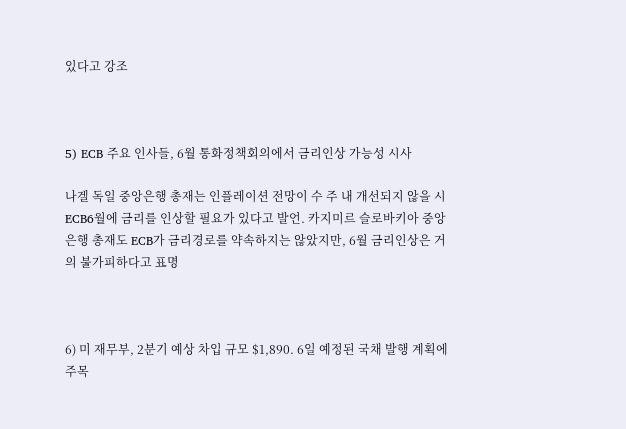있다고 강조



5) ECB 주요 인사들, 6월 통화정책회의에서 금리인상 가능성 시사

나겔 독일 중앙은행 총재는 인플레이션 전망이 수 주 내 개선되지 않을 시 ECB6월에 금리를 인상할 필요가 있다고 발언. 카지미르 슬로바키아 중앙은행 총재도 ECB가 금리경로를 약속하지는 않았지만, 6월 금리인상은 거의 불가피하다고 표명



6) 미 재무부, 2분기 예상 차입 규모 $1,890. 6일 예정된 국채 발행 계획에 주목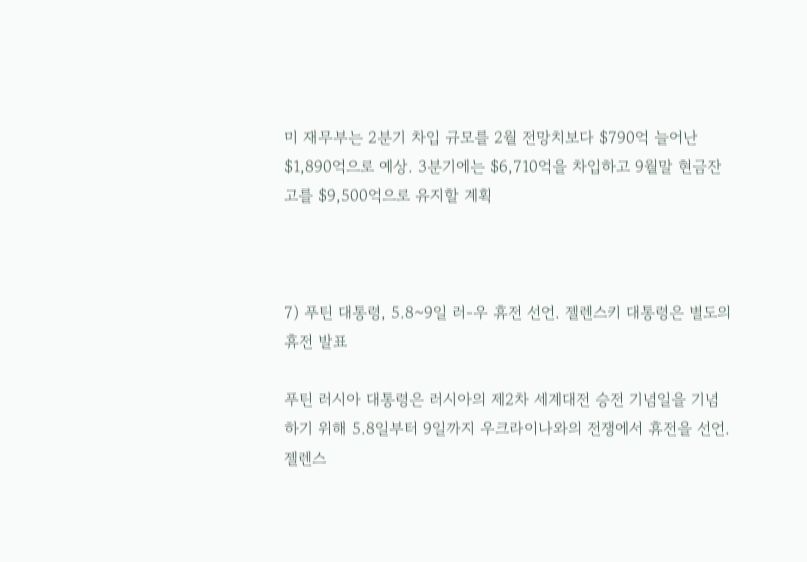미 재무부는 2분기 차입 규모를 2월 전망치보다 $790억 늘어난 $1,890억으로 예상. 3분기에는 $6,710억을 차입하고 9월말 현금잔고를 $9,500억으로 유지할 계획



7) 푸틴 대통령, 5.8~9일 러-우 휴전 선언. 젤렌스키 대통령은 별도의 휴전 발표

푸틴 러시아 대통령은 러시아의 제2차 세계대전 승전 기념일을 기념하기 위해 5.8일부터 9일까지 우크라이나와의 전쟁에서 휴전을 선언. 젤렌스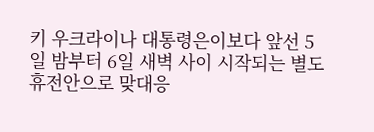키 우크라이나 대통령은이보다 앞선 5일 밤부터 6일 새벽 사이 시작되는 별도 휴전안으로 맞대응